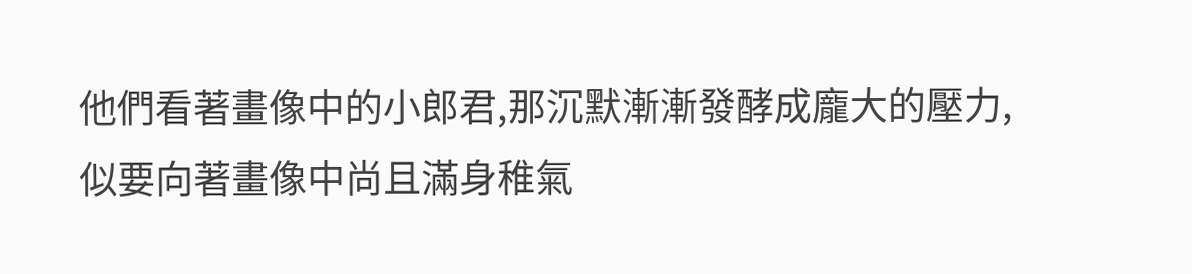他們看著畫像中的小郎君,那沉默漸漸發酵成龐大的壓力,似要向著畫像中尚且滿身稚氣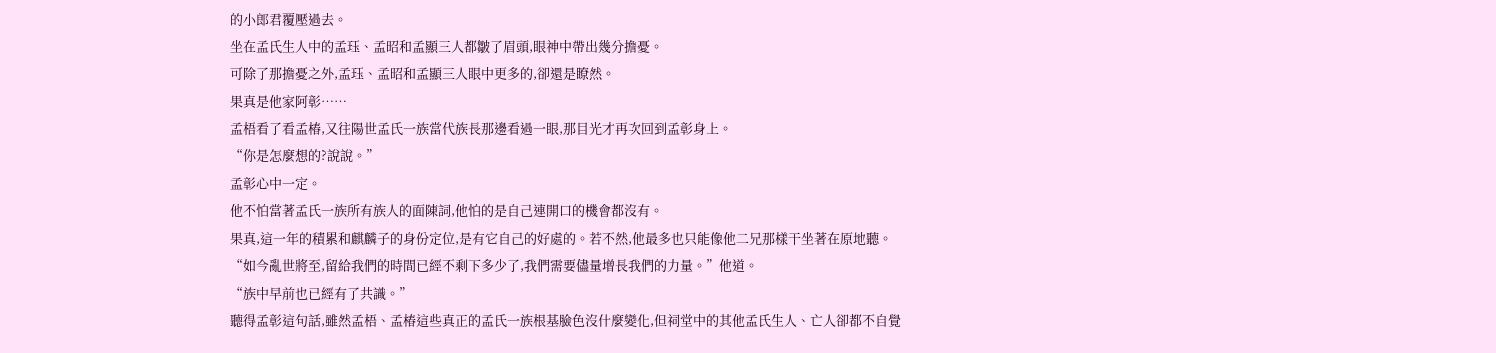的小郎君覆壓過去。
坐在孟氏生人中的孟珏、孟昭和孟顯三人都皺了眉頭,眼神中帶出幾分擔憂。
可除了那擔憂之外,孟珏、孟昭和孟顯三人眼中更多的,卻還是瞭然。
果真是他家阿彰……
孟梧看了看孟椿,又往陽世孟氏一族當代族長那邊看過一眼,那目光才再次回到孟彰身上。
“你是怎麼想的?說說。”
孟彰心中一定。
他不怕當著孟氏一族所有族人的面陳詞,他怕的是自己連開口的機會都沒有。
果真,這一年的積累和麒麟子的身份定位,是有它自己的好處的。若不然,他最多也只能像他二兄那樣干坐著在原地聽。
“如今亂世將至,留給我們的時間已經不剩下多少了,我們需要儘量增長我們的力量。”他道。
“族中早前也已經有了共識。”
聽得孟彰這句話,雖然孟梧、孟椿這些真正的孟氏一族根基臉色沒什麼變化,但祠堂中的其他孟氏生人、亡人卻都不自覺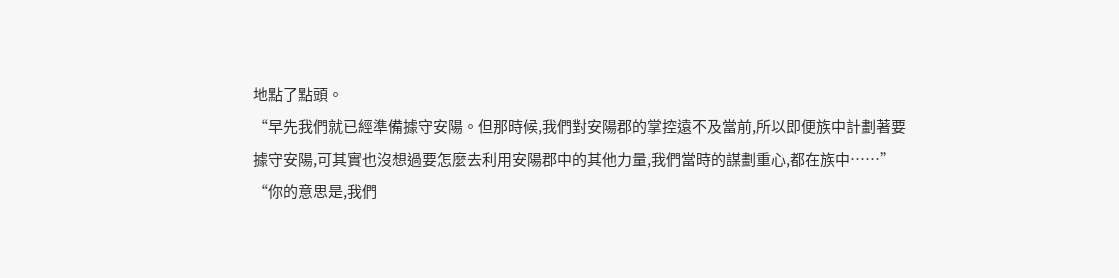地點了點頭。
“早先我們就已經準備據守安陽。但那時候,我們對安陽郡的掌控遠不及當前,所以即便族中計劃著要據守安陽,可其實也沒想過要怎麼去利用安陽郡中的其他力量,我們當時的謀劃重心,都在族中……”
“你的意思是,我們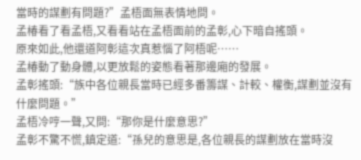當時的謀劃有問題?”孟梧面無表情地問。
孟椿看了看孟梧,又看看站在孟梧面前的孟彰,心下暗自搖頭。
原來如此,他還道阿彰這次真惹惱了阿梧呢……
孟椿動了動身體,以更放鬆的姿態看著那邊廂的發展。
孟彰搖頭:“族中各位親長當時已經多番籌謀、計較、權衡,謀劃並沒有什麼問題。”
孟梧冷哼一聲,又問:“那你是什麼意思?”
孟彰不驚不慌,鎮定道:“孫兒的意思是,各位親長的謀劃放在當時沒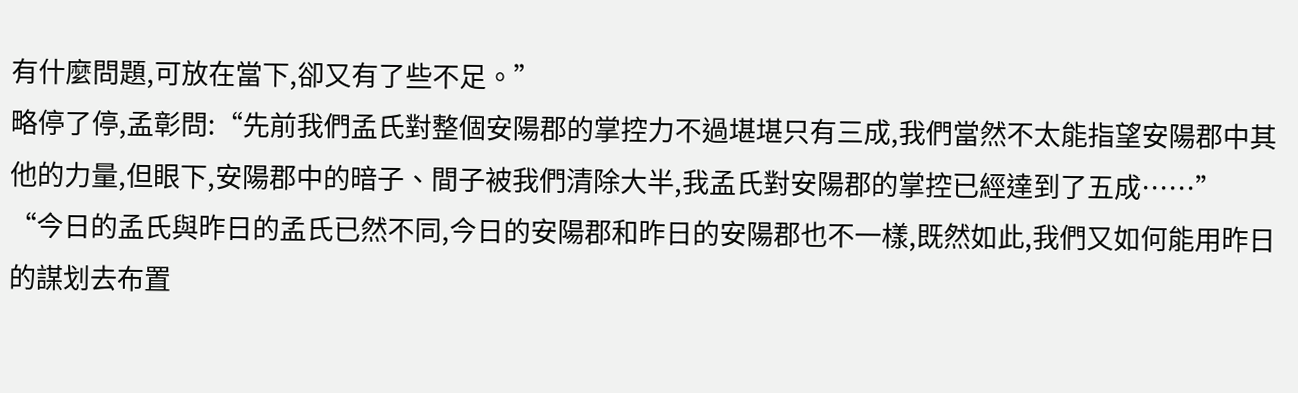有什麼問題,可放在當下,卻又有了些不足。”
略停了停,孟彰問:“先前我們孟氏對整個安陽郡的掌控力不過堪堪只有三成,我們當然不太能指望安陽郡中其他的力量,但眼下,安陽郡中的暗子、間子被我們清除大半,我孟氏對安陽郡的掌控已經達到了五成……”
“今日的孟氏與昨日的孟氏已然不同,今日的安陽郡和昨日的安陽郡也不一樣,既然如此,我們又如何能用昨日的謀划去布置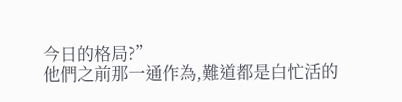今日的格局?”
他們之前那一通作為,難道都是白忙活的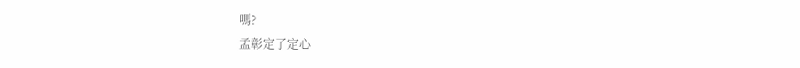嗎?
孟彰定了定心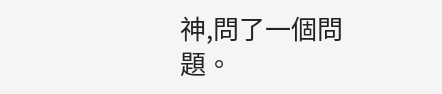神,問了一個問題。